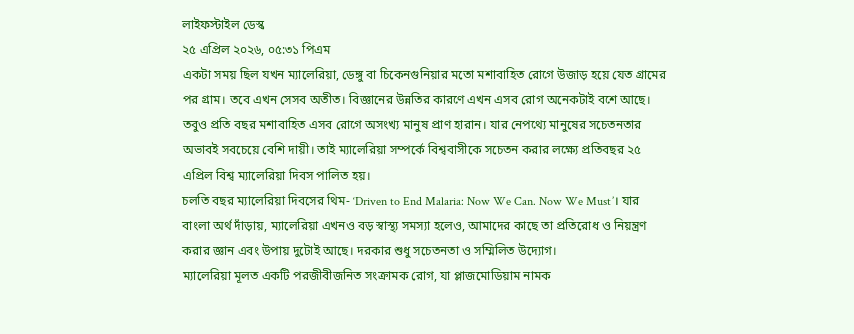লাইফস্টাইল ডেস্ক
২৫ এপ্রিল ২০২৬, ০৫:৩১ পিএম
একটা সময় ছিল যখন ম্যালেরিয়া, ডেঙ্গু বা চিকেনগুনিয়ার মতো মশাবাহিত রোগে উজাড় হয়ে যেত গ্রামের পর গ্রাম। তবে এখন সেসব অতীত। বিজ্ঞানের উন্নতির কারণে এখন এসব রোগ অনেকটাই বশে আছে। তবুও প্রতি বছর মশাবাহিত এসব রোগে অসংখ্য মানুষ প্রাণ হারান। যার নেপথ্যে মানুষের সচেতনতার অভাবই সবচেয়ে বেশি দায়ী। তাই ম্যালেরিয়া সম্পর্কে বিশ্ববাসীকে সচেতন করার লক্ষ্যে প্রতিবছর ২৫ এপ্রিল বিশ্ব ম্যালেরিয়া দিবস পালিত হয়।
চলতি বছর ম্যালেরিয়া দিবসের থিম- ‘Driven to End Malaria: Now We Can. Now We Must’। যার বাংলা অর্থ দাঁড়ায়, ম্যালেরিয়া এখনও বড় স্বাস্থ্য সমস্যা হলেও, আমাদের কাছে তা প্রতিরোধ ও নিয়ন্ত্রণ করার জ্ঞান এবং উপায় দুটোই আছে। দরকার শুধু সচেতনতা ও সম্মিলিত উদ্যোগ।
ম্যালেরিয়া মূলত একটি পরজীবীজনিত সংক্রামক রোগ, যা প্লাজমোডিয়াম নামক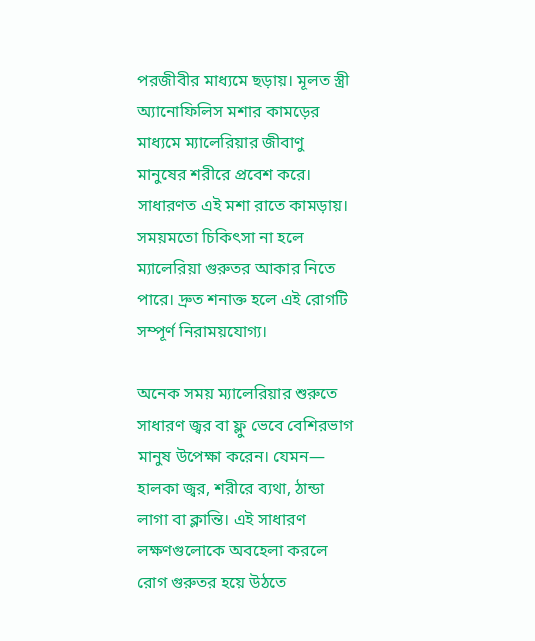পরজীবীর মাধ্যমে ছড়ায়। মূলত স্ত্রী অ্যানোফিলিস মশার কামড়ের মাধ্যমে ম্যালেরিয়ার জীবাণু মানুষের শরীরে প্রবেশ করে। সাধারণত এই মশা রাতে কামড়ায়। সময়মতো চিকিৎসা না হলে ম্যালেরিয়া গুরুতর আকার নিতে পারে। দ্রুত শনাক্ত হলে এই রোগটি সম্পূর্ণ নিরাময়যোগ্য।

অনেক সময় ম্যালেরিয়ার শুরুতে সাধারণ জ্বর বা ফ্লু ভেবে বেশিরভাগ মানুষ উপেক্ষা করেন। যেমন— হালকা জ্বর, শরীরে ব্যথা, ঠান্ডা লাগা বা ক্লান্তি। এই সাধারণ লক্ষণগুলোকে অবহেলা করলে রোগ গুরুতর হয়ে উঠতে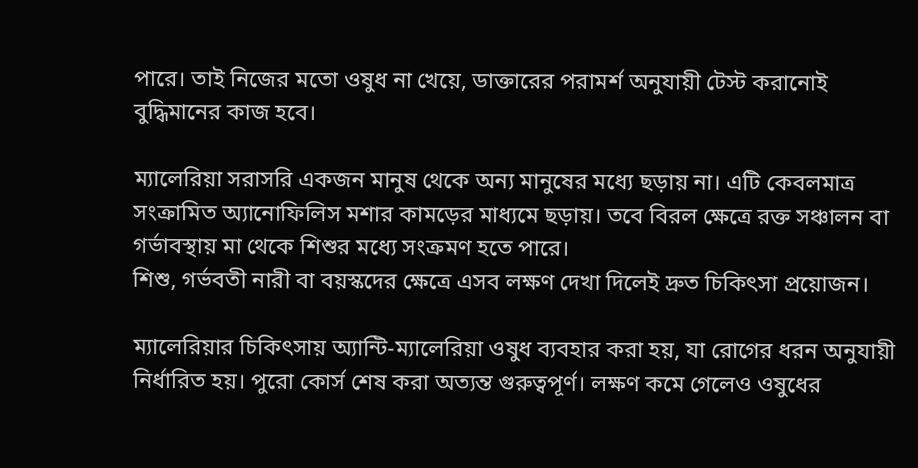পারে। তাই নিজের মতো ওষুধ না খেয়ে, ডাক্তারের পরামর্শ অনুযায়ী টেস্ট করানোই বুদ্ধিমানের কাজ হবে।

ম্যালেরিয়া সরাসরি একজন মানুষ থেকে অন্য মানুষের মধ্যে ছড়ায় না। এটি কেবলমাত্র সংক্রামিত অ্যানোফিলিস মশার কামড়ের মাধ্যমে ছড়ায়। তবে বিরল ক্ষেত্রে রক্ত সঞ্চালন বা গর্ভাবস্থায় মা থেকে শিশুর মধ্যে সংক্রমণ হতে পারে।
শিশু, গর্ভবতী নারী বা বয়স্কদের ক্ষেত্রে এসব লক্ষণ দেখা দিলেই দ্রুত চিকিৎসা প্রয়োজন।

ম্যালেরিয়ার চিকিৎসায় অ্যান্টি-ম্যালেরিয়া ওষুধ ব্যবহার করা হয়, যা রোগের ধরন অনুযায়ী নির্ধারিত হয়। পুরো কোর্স শেষ করা অত্যন্ত গুরুত্বপূর্ণ। লক্ষণ কমে গেলেও ওষুধের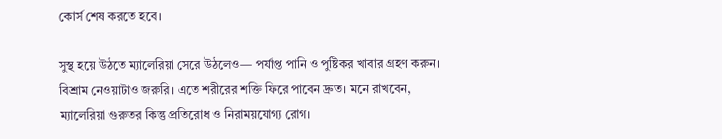কোর্স শেষ করতে হবে।

সুস্থ হয়ে উঠতে ম্যালেরিয়া সেরে উঠলেও— পর্যাপ্ত পানি ও পুষ্টিকর খাবার গ্রহণ করুন। বিশ্রাম নেওয়াটাও জরুরি। এতে শরীরের শক্তি ফিরে পাবেন দ্রুত। মনে রাখবেন, ম্যালেরিয়া গুরুতর কিন্তু প্রতিরোধ ও নিরাময়যোগ্য রোগ।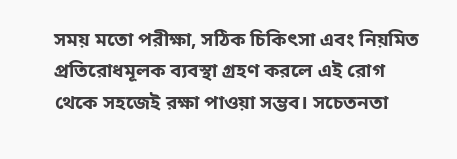সময় মতো পরীক্ষা, সঠিক চিকিৎসা এবং নিয়মিত প্রতিরোধমূলক ব্যবস্থা গ্রহণ করলে এই রোগ থেকে সহজেই রক্ষা পাওয়া সম্ভব। সচেতনতা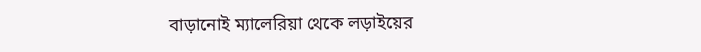বাড়ানোই ম্যালেরিয়া থেকে লড়াইয়ের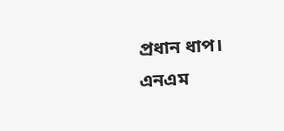প্রধান ধাপ।
এনএম